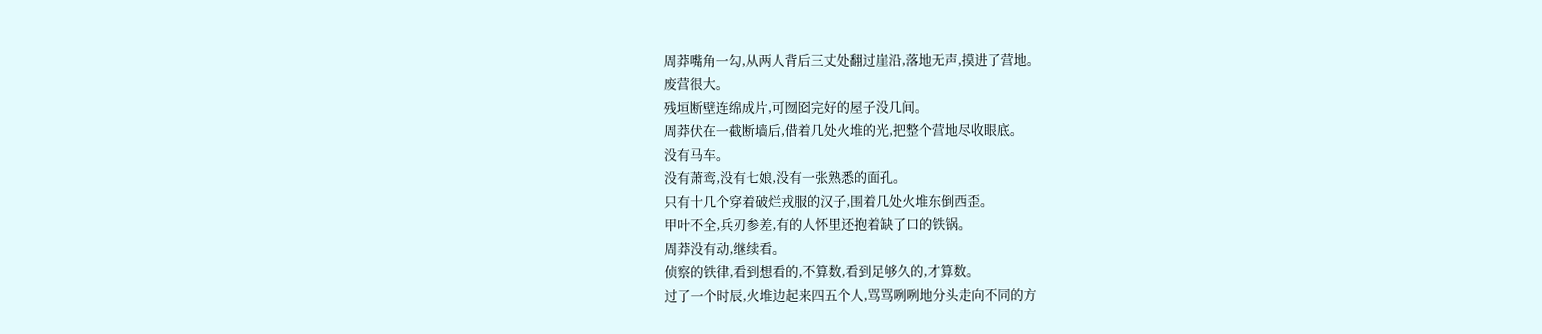周莽嘴角一勾,从两人背后三丈处翻过崖沿,落地无声,摸进了营地。
废营很大。
残垣断壁连绵成片,可囫囵完好的屋子没几间。
周莽伏在一截断墙后,借着几处火堆的光,把整个营地尽收眼底。
没有马车。
没有萧鸾,没有七娘,没有一张熟悉的面孔。
只有十几个穿着破烂戎服的汉子,围着几处火堆东倒西歪。
甲叶不全,兵刃参差,有的人怀里还抱着缺了口的铁锅。
周莽没有动,继续看。
侦察的铁律,看到想看的,不算数,看到足够久的,才算数。
过了一个时辰,火堆边起来四五个人,骂骂咧咧地分头走向不同的方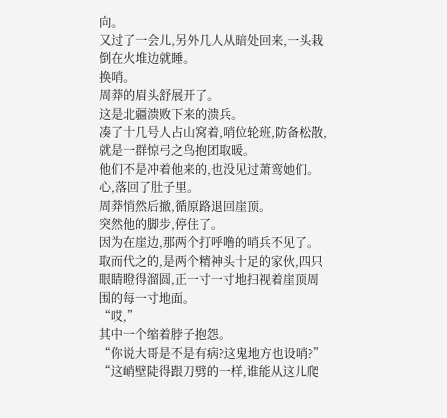向。
又过了一会儿,另外几人从暗处回来,一头栽倒在火堆边就睡。
换哨。
周莽的眉头舒展开了。
这是北疆溃败下来的溃兵。
凑了十几号人占山窝着,哨位轮班,防备松散,就是一群惊弓之鸟抱团取暖。
他们不是冲着他来的,也没见过萧鸾她们。
心,落回了肚子里。
周莽悄然后撤,循原路退回崖顶。
突然他的脚步,停住了。
因为在崖边,那两个打呼噜的哨兵不见了。
取而代之的,是两个精神头十足的家伙,四只眼睛瞪得溜圆,正一寸一寸地扫视着崖顶周围的每一寸地面。
“哎,”
其中一个缩着脖子抱怨。
“你说大哥是不是有病?这鬼地方也设哨?”
“这峭壁陡得跟刀劈的一样,谁能从这儿爬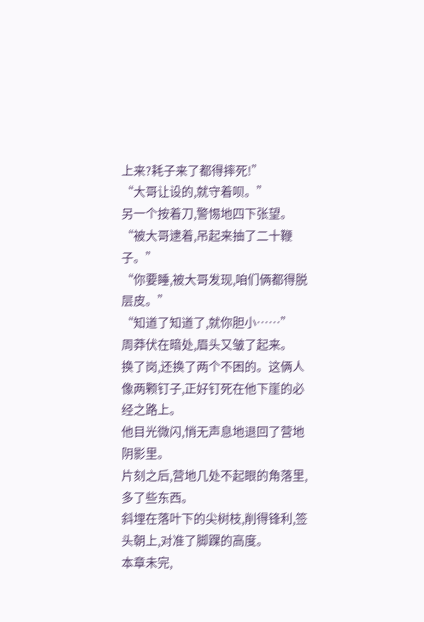上来?耗子来了都得摔死!”
“大哥让设的,就守着呗。”
另一个按着刀,警惕地四下张望。
“被大哥逮着,吊起来抽了二十鞭子。”
“你要睡,被大哥发现,咱们俩都得脱层皮。”
“知道了知道了,就你胆小……”
周莽伏在暗处,眉头又皱了起来。
换了岗,还换了两个不困的。这俩人像两颗钉子,正好钉死在他下崖的必经之路上。
他目光微闪,悄无声息地退回了营地阴影里。
片刻之后,营地几处不起眼的角落里,多了些东西。
斜埋在落叶下的尖树枝,削得锋利,签头朝上,对准了脚踝的高度。
本章未完,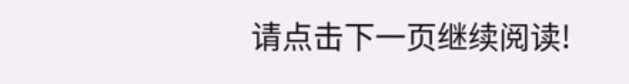请点击下一页继续阅读!